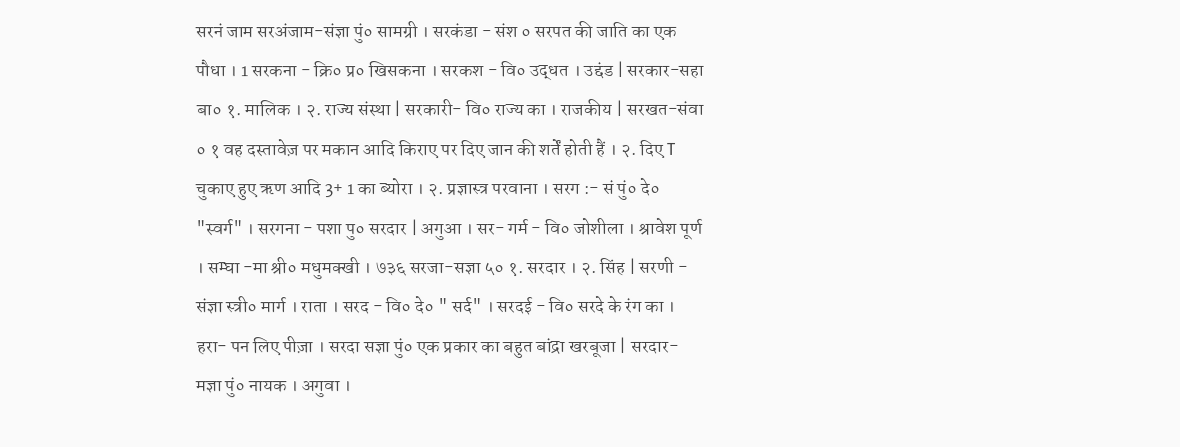सरनं जाम सरअंजाम-संज्ञा पुं० सामग्री । सरकंडा - संश ० सरपत की जाति का एक पौधा । 1 सरकना - क्रि० प्र० खिसकना । सरकश - वि० उद्धत । उद्दंड | सरकार-सहा बा० १. मालिक । २. राज्य संस्था | सरकारी- वि० राज्य का । राजकीय | सरखत-संवा ० १ वह दस्तावेज़ पर मकान आदि किराए पर दिए जान की शर्तें होती हैं । २. दिए T चुकाए हुए ऋण आदि 3+ 1 का ब्योरा । २. प्रज्ञास्त्र परवाना । सरग :- सं पुं० दे० "स्वर्ग" । सरगना - पशा पु० सरदार | अगुआ । सर- गर्म - वि० जोशीला । श्रावेश पूर्ण । सम्घा -मा श्री० मधुमक्खी । ७३६ सरजा-सज्ञा ५० १. सरदार । २. सिंह | सरणी - संज्ञा स्त्री० मार्ग । राता । सरद - वि० दे० " सर्द" । सरदई - वि० सरदे के रंग का । हरा- पन लिए पीज़ा । सरदा सज्ञा पुं० एक प्रकार का बहुत बांद्रा खरबूजा | सरदार- मज्ञा पुं० नायक । अगुवा ।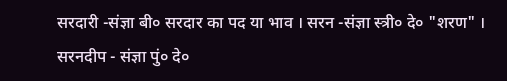सरदारी -संज्ञा बी० सरदार का पद या भाव । सरन -संज्ञा स्त्री० दे० "शरण" । सरनदीप - संज्ञा पुं० दे०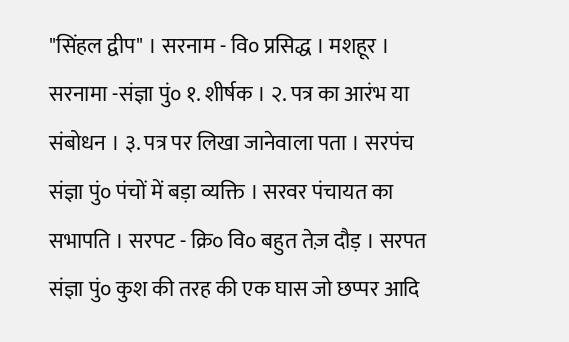"सिंहल द्वीप" । सरनाम - वि० प्रसिद्ध । मशहूर । सरनामा -संज्ञा पुं० १. शीर्षक । २. पत्र का आरंभ या संबोधन । ३. पत्र पर लिखा जानेवाला पता । सरपंच संज्ञा पुं० पंचों में बड़ा व्यक्ति । सरवर पंचायत का सभापति । सरपट - क्रि० वि० बहुत तेज़ दौड़ । सरपत संज्ञा पुं० कुश की तरह की एक घास जो छप्पर आदि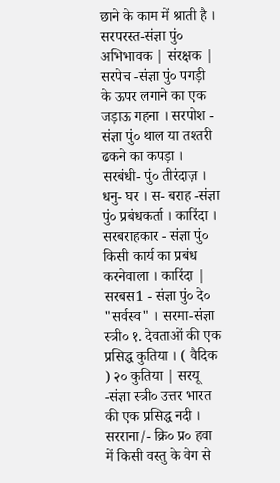छाने के काम में श्राती है । सरपरस्त-संज्ञा पुं० अभिभावक | संरक्षक | सरपेच -संज्ञा पुं० पगड़ी के ऊपर लगाने का एक जड़ाऊ गहना । सरपोश - संज्ञा पुं० थाल या तश्तरी ढकने का कपड़ा । सरबंधी- पुं० तीरंदाज़ । धनु- घर । स- बराह -संज्ञा पुं० प्रबंधकर्ता । कारिंदा । सरबराहकार - संज्ञा पुं० किसी कार्य का प्रबंध करनेवाला । कारिंदा | सरबस1 - संज्ञा पुं० दे० "सर्वस्व" । सरमा-संज्ञा स्त्री० १. देवताओं की एक प्रसिद्ध कुतिया । ( वैदिक ) २० कुतिया | सरयू -संज्ञा स्त्री० उत्तर भारत की एक प्रसिद्ध नदी । सरराना/- क्रि० प्र० हवा में किसी वस्तु के वेग से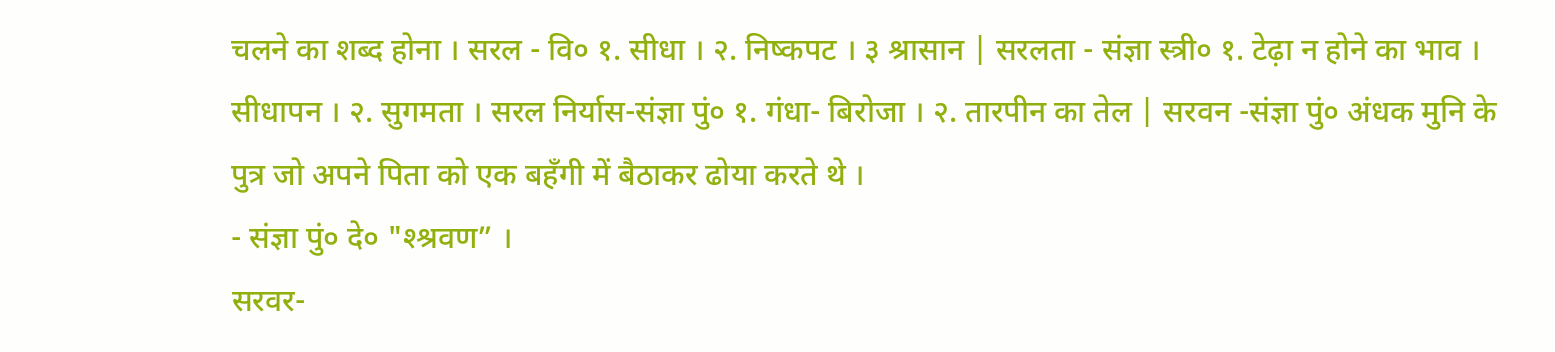चलने का शब्द होना । सरल - वि० १. सीधा । २. निष्कपट । ३ श्रासान | सरलता - संज्ञा स्त्री० १. टेढ़ा न होने का भाव । सीधापन । २. सुगमता । सरल निर्यास-संज्ञा पुं० १. गंधा- बिरोजा । २. तारपीन का तेल | सरवन -संज्ञा पुं० अंधक मुनि के पुत्र जो अपने पिता को एक बहँगी में बैठाकर ढोया करते थे ।
- संज्ञा पुं० दे० "श्श्रवण” ।
सरवर-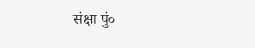संक्षा पुं०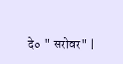दे० " सरोवर" |